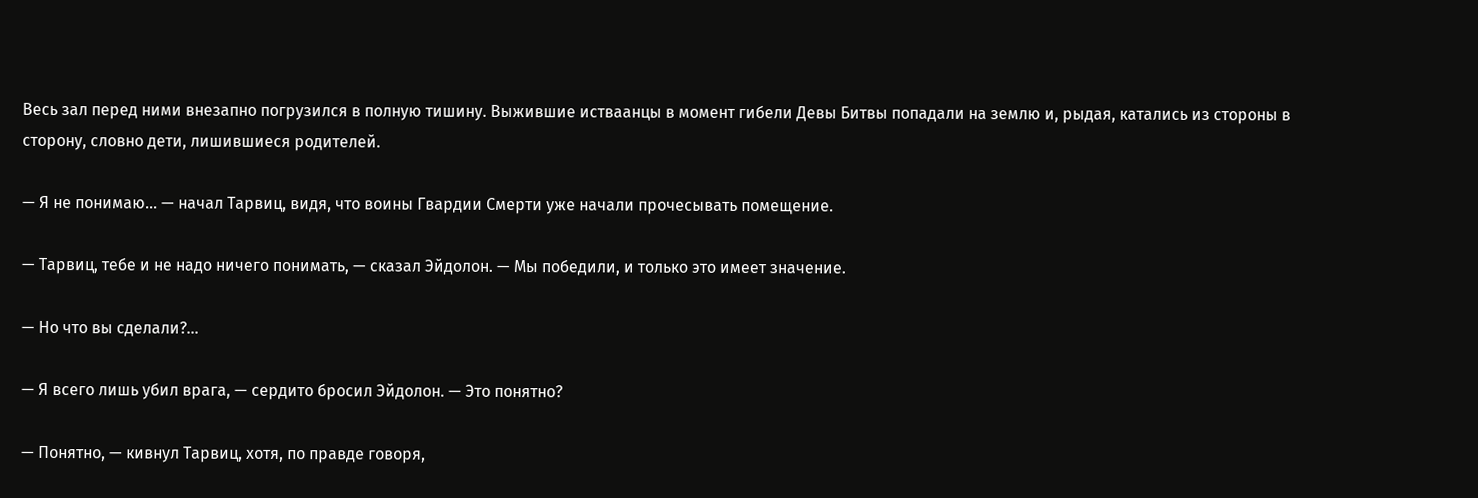Весь зал перед ними внезапно погрузился в полную тишину. Выжившие истваанцы в момент гибели Девы Битвы попадали на землю и, рыдая, катались из стороны в сторону, словно дети, лишившиеся родителей.

— Я не понимаю… — начал Тарвиц, видя, что воины Гвардии Смерти уже начали прочесывать помещение.

— Тарвиц, тебе и не надо ничего понимать, — сказал Эйдолон. — Мы победили, и только это имеет значение.

— Но что вы сделали?…

— Я всего лишь убил врага, — сердито бросил Эйдолон. — Это понятно?

— Понятно, — кивнул Тарвиц, хотя, по правде говоря,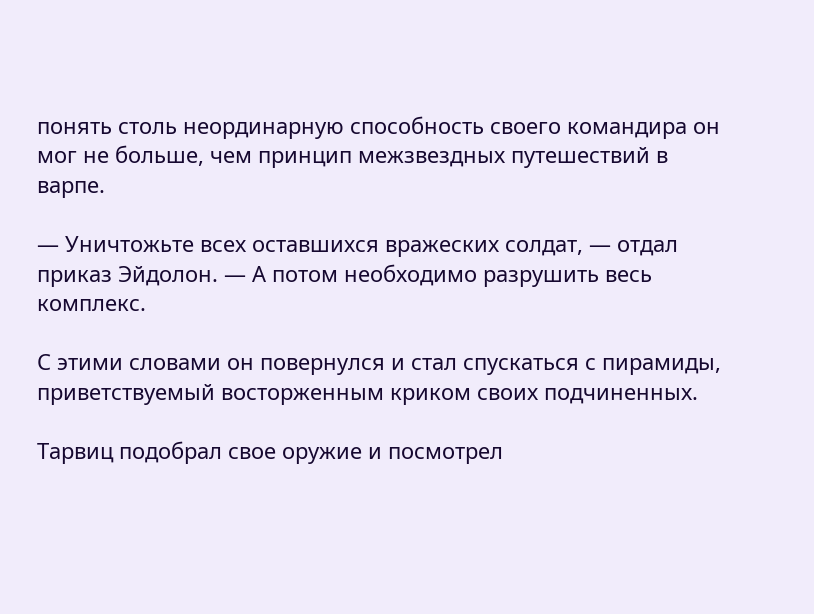понять столь неординарную способность своего командира он мог не больше, чем принцип межзвездных путешествий в варпе.

— Уничтожьте всех оставшихся вражеских солдат, — отдал приказ Эйдолон. — А потом необходимо разрушить весь комплекс.

С этими словами он повернулся и стал спускаться с пирамиды, приветствуемый восторженным криком своих подчиненных.

Тарвиц подобрал свое оружие и посмотрел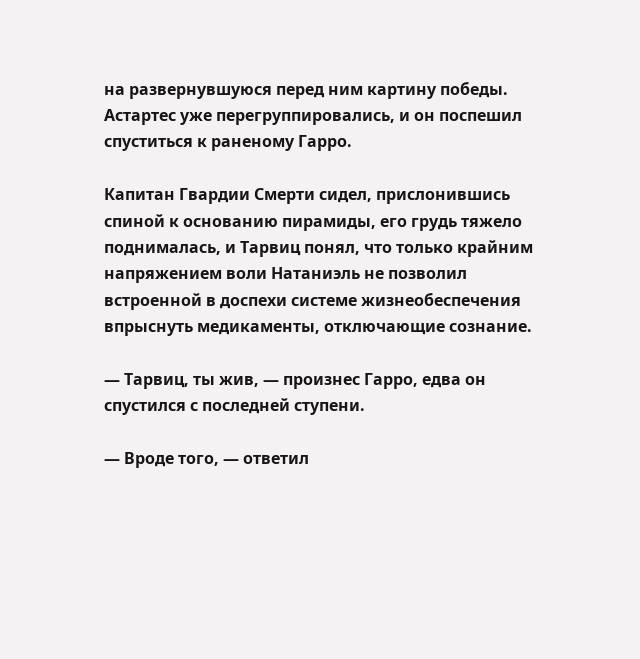на развернувшуюся перед ним картину победы. Астартес уже перегруппировались, и он поспешил спуститься к раненому Гарро.

Капитан Гвардии Смерти сидел, прислонившись спиной к основанию пирамиды, его грудь тяжело поднималась, и Тарвиц понял, что только крайним напряжением воли Натаниэль не позволил встроенной в доспехи системе жизнеобеспечения впрыснуть медикаменты, отключающие сознание.

— Тарвиц, ты жив, — произнес Гарро, едва он спустился с последней ступени.

— Вроде того, — ответил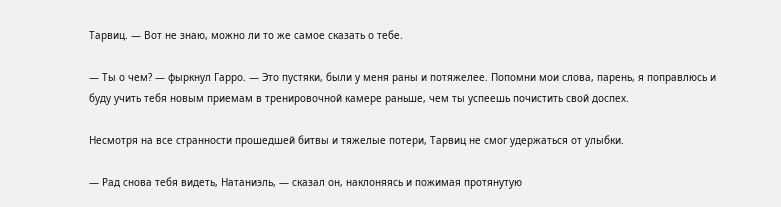Тарвиц. — Вот не знаю, можно ли то же самое сказать о тебе.

— Ты о чем? — фыркнул Гарро. — Это пустяки, были у меня раны и потяжелее. Попомни мои слова, парень, я поправлюсь и буду учить тебя новым приемам в тренировочной камере раньше, чем ты успеешь почистить свой доспех.

Несмотря на все странности прошедшей битвы и тяжелые потери, Тарвиц не смог удержаться от улыбки.

— Рад снова тебя видеть, Натаниэль, — сказал он, наклоняясь и пожимая протянутую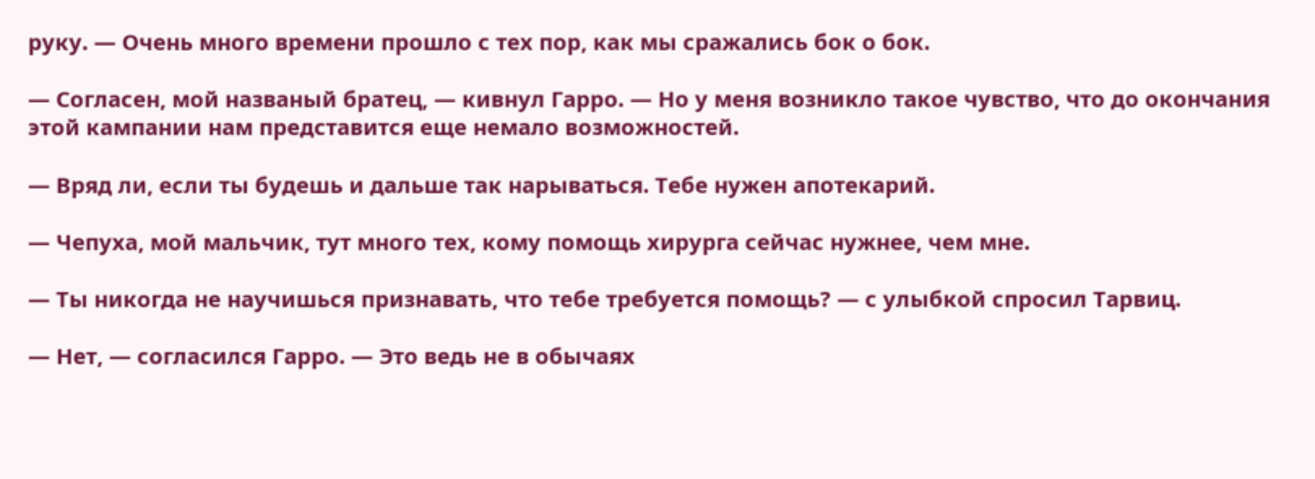руку. — Очень много времени прошло с тех пор, как мы сражались бок о бок.

— Согласен, мой названый братец, — кивнул Гарро. — Но у меня возникло такое чувство, что до окончания этой кампании нам представится еще немало возможностей.

— Вряд ли, если ты будешь и дальше так нарываться. Тебе нужен апотекарий.

— Чепуха, мой мальчик, тут много тех, кому помощь хирурга сейчас нужнее, чем мне.

— Ты никогда не научишься признавать, что тебе требуется помощь? — с улыбкой спросил Тарвиц.

— Нет, — согласился Гарро. — Это ведь не в обычаях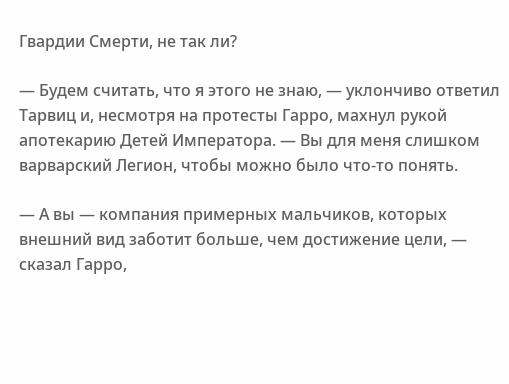Гвардии Смерти, не так ли?

— Будем считать, что я этого не знаю, — уклончиво ответил Тарвиц и, несмотря на протесты Гарро, махнул рукой апотекарию Детей Императора. — Вы для меня слишком варварский Легион, чтобы можно было что-то понять.

— А вы — компания примерных мальчиков, которых внешний вид заботит больше, чем достижение цели, — сказал Гарро,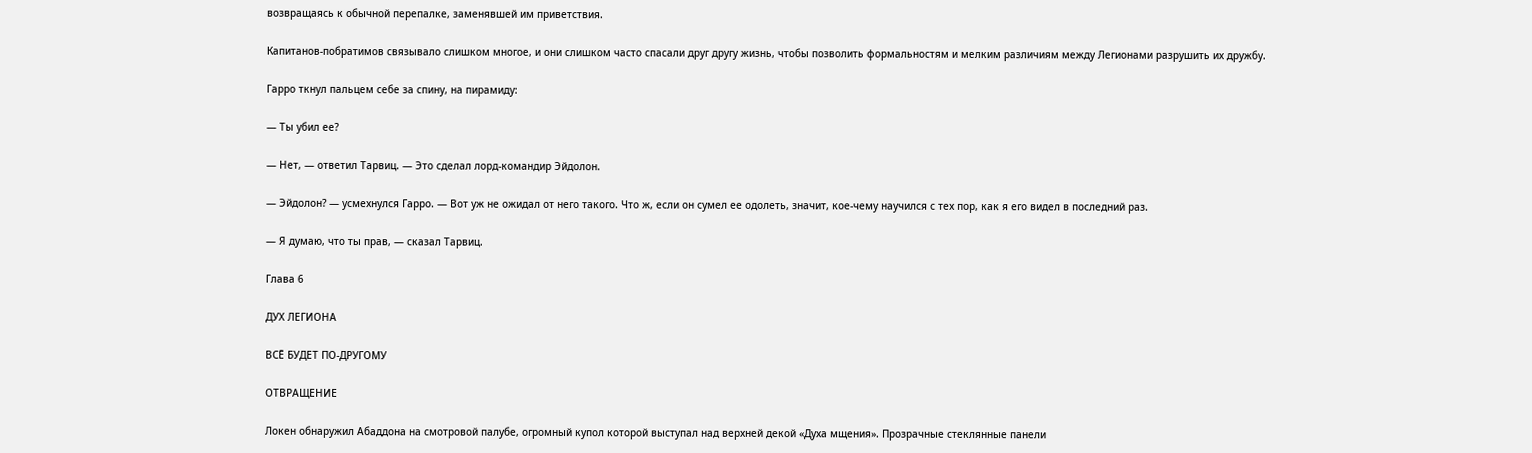возвращаясь к обычной перепалке, заменявшей им приветствия.

Капитанов-побратимов связывало слишком многое, и они слишком часто спасали друг другу жизнь, чтобы позволить формальностям и мелким различиям между Легионами разрушить их дружбу.

Гарро ткнул пальцем себе за спину, на пирамиду:

— Ты убил ее?

— Нет, — ответил Тарвиц. — Это сделал лорд-командир Эйдолон.

— Эйдолон? — усмехнулся Гарро. — Вот уж не ожидал от него такого. Что ж, если он сумел ее одолеть, значит, кое-чему научился с тех пор, как я его видел в последний раз.

— Я думаю, что ты прав, — сказал Тарвиц.

Глава 6

ДУХ ЛЕГИОНА

ВСЁ БУДЕТ ПО-ДРУГОМУ

ОТВРАЩЕНИЕ

Локен обнаружил Абаддона на смотровой палубе, огромный купол которой выступал над верхней декой «Духа мщения». Прозрачные стеклянные панели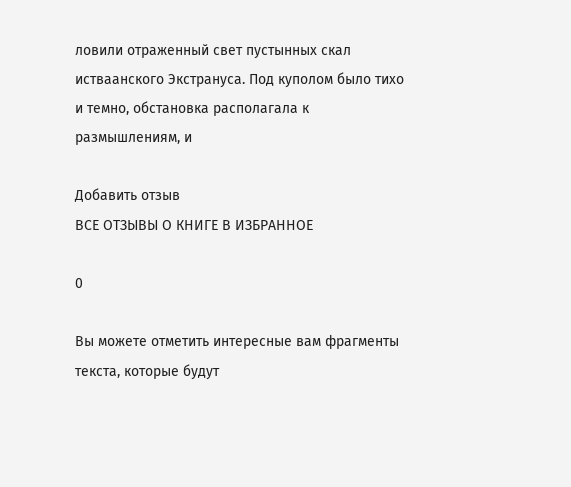ловили отраженный свет пустынных скал истваанского Экстрануса. Под куполом было тихо и темно, обстановка располагала к размышлениям, и

Добавить отзыв
ВСЕ ОТЗЫВЫ О КНИГЕ В ИЗБРАННОЕ

0

Вы можете отметить интересные вам фрагменты текста, которые будут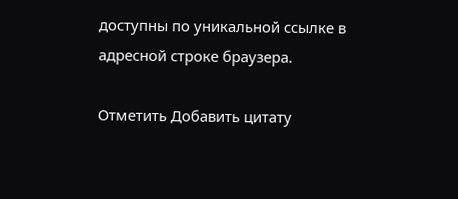доступны по уникальной ссылке в адресной строке браузера.

Отметить Добавить цитату